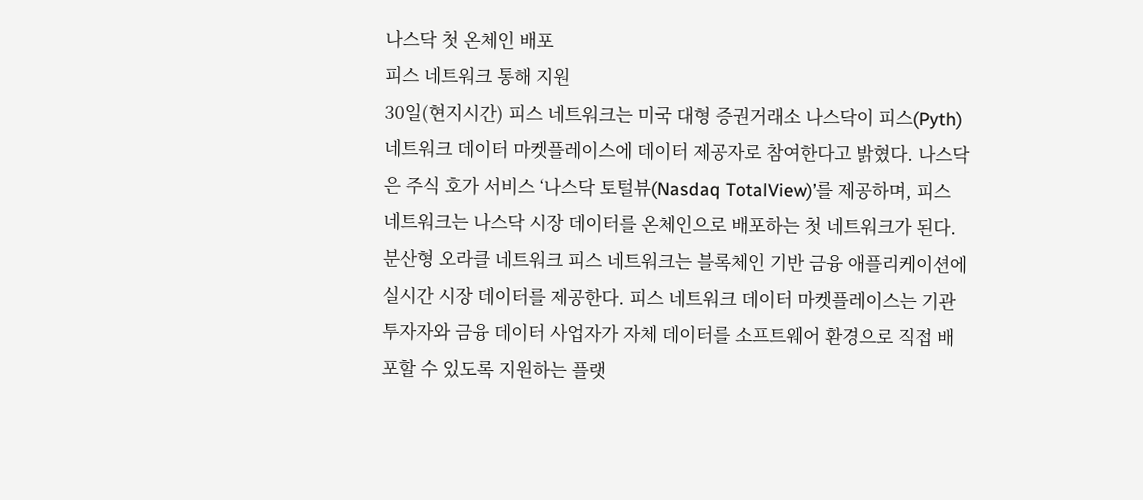나스닥 첫 온체인 배포
피스 네트워크 통해 지원
30일(현지시간) 피스 네트워크는 미국 대형 증권거래소 나스닥이 피스(Pyth) 네트워크 데이터 마켓플레이스에 데이터 제공자로 참여한다고 밝혔다. 나스닥은 주식 호가 서비스 ‘나스닥 토털뷰(Nasdaq TotalView)’를 제공하며, 피스 네트워크는 나스닥 시장 데이터를 온체인으로 배포하는 첫 네트워크가 된다.
분산형 오라클 네트워크 피스 네트워크는 블록체인 기반 금융 애플리케이션에 실시간 시장 데이터를 제공한다. 피스 네트워크 데이터 마켓플레이스는 기관투자자와 금융 데이터 사업자가 자체 데이터를 소프트웨어 환경으로 직접 배포할 수 있도록 지원하는 플랫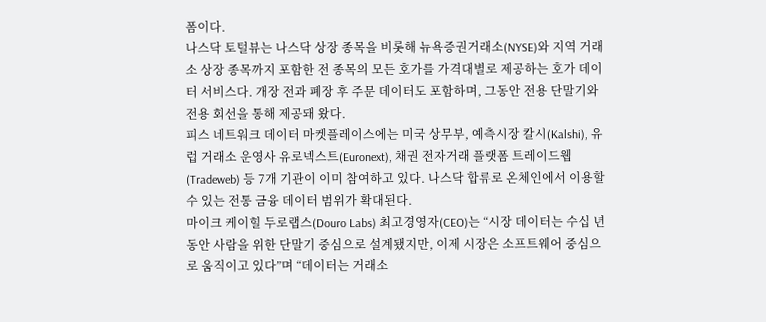폼이다.
나스닥 토털뷰는 나스닥 상장 종목을 비롯해 뉴욕증권거래소(NYSE)와 지역 거래소 상장 종목까지 포함한 전 종목의 모든 호가를 가격대별로 제공하는 호가 데이터 서비스다. 개장 전과 폐장 후 주문 데이터도 포함하며, 그동안 전용 단말기와 전용 회선을 통해 제공돼 왔다.
피스 네트워크 데이터 마켓플레이스에는 미국 상무부, 예측시장 칼시(Kalshi), 유럽 거래소 운영사 유로넥스트(Euronext), 채권 전자거래 플랫폼 트레이드웹(Tradeweb) 등 7개 기관이 이미 참여하고 있다. 나스닥 합류로 온체인에서 이용할 수 있는 전통 금융 데이터 범위가 확대된다.
마이크 케이힐 두로랩스(Douro Labs) 최고경영자(CEO)는 “시장 데이터는 수십 년 동안 사람을 위한 단말기 중심으로 설계됐지만, 이제 시장은 소프트웨어 중심으로 움직이고 있다”며 “데이터는 거래소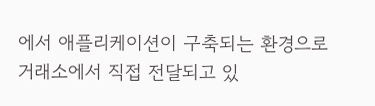에서 애플리케이션이 구축되는 환경으로 거래소에서 직접 전달되고 있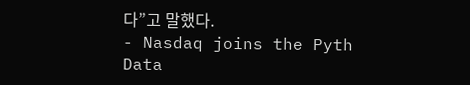다”고 말했다.
- Nasdaq joins the Pyth Data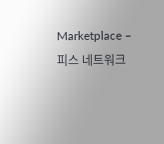Marketplace – 피스 네트워크